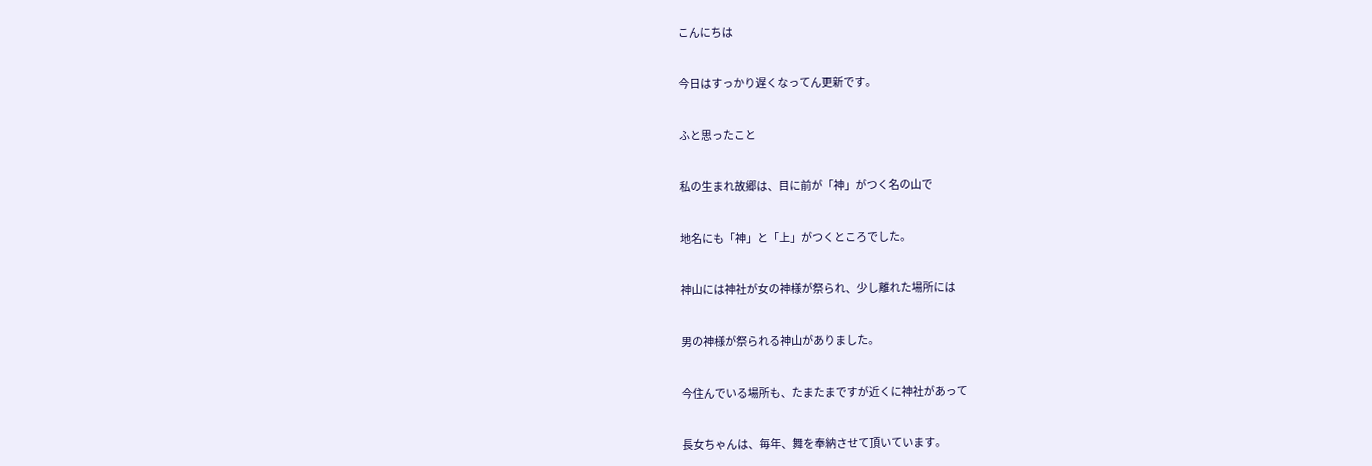こんにちは


今日はすっかり遅くなってん更新です。


ふと思ったこと


私の生まれ故郷は、目に前が「神」がつく名の山で


地名にも「神」と「上」がつくところでした。


神山には神社が女の神様が祭られ、少し離れた場所には


男の神様が祭られる神山がありました。


今住んでいる場所も、たまたまですが近くに神社があって


長女ちゃんは、毎年、舞を奉納させて頂いています。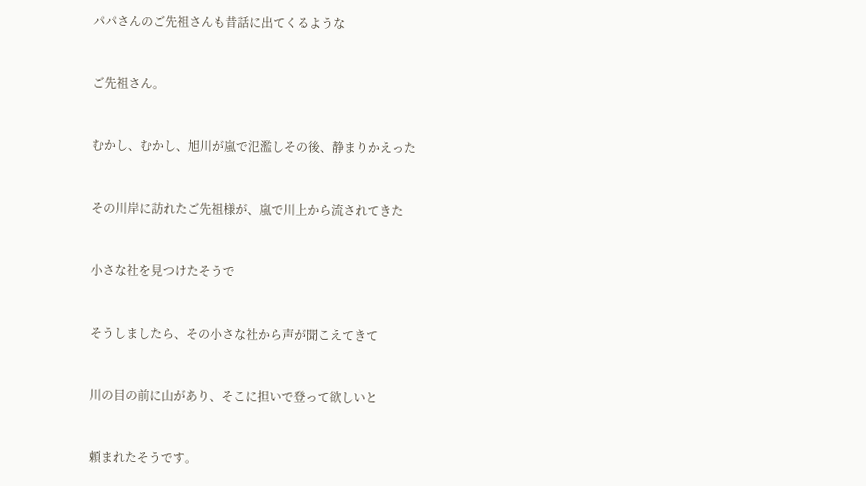パパさんのご先祖さんも昔話に出てくるような


ご先祖さん。


むかし、むかし、旭川が嵐で氾濫しその後、静まりかえった


その川岸に訪れたご先祖様が、嵐で川上から流されてきた


小さな社を見つけたそうで


そうしましたら、その小さな社から声が聞こえてきて


川の目の前に山があり、そこに担いで登って欲しいと


頼まれたそうです。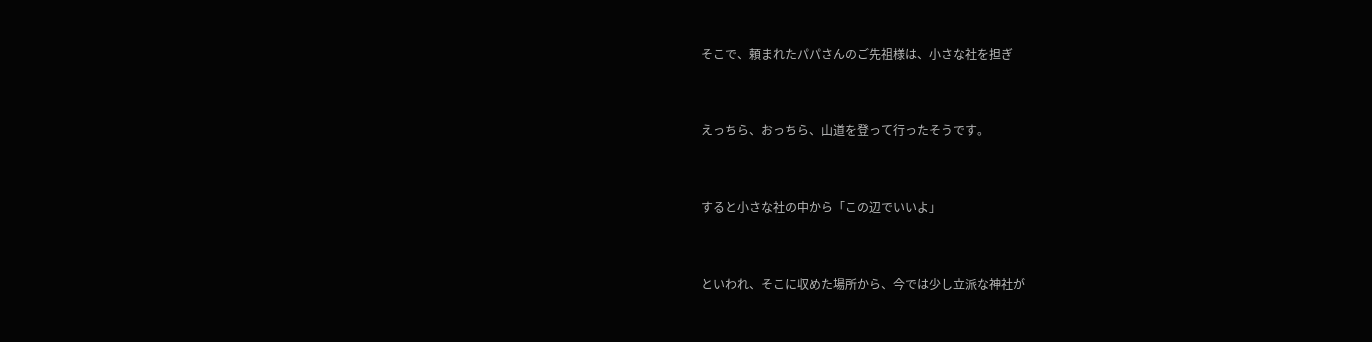そこで、頼まれたパパさんのご先祖様は、小さな社を担ぎ


えっちら、おっちら、山道を登って行ったそうです。


すると小さな社の中から「この辺でいいよ」


といわれ、そこに収めた場所から、今では少し立派な神社が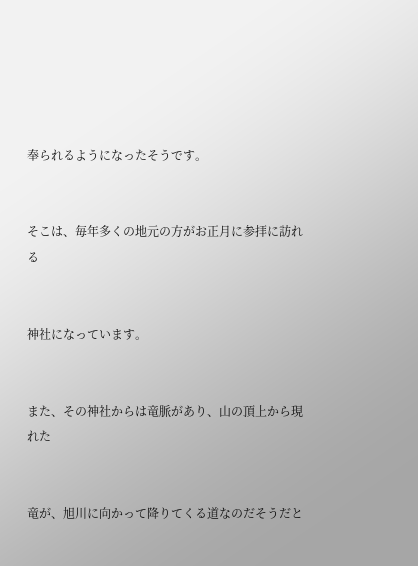奉られるようになったそうです。


そこは、毎年多くの地元の方がお正月に参拝に訪れる


神社になっています。


また、その神社からは竜脈があり、山の頂上から現れた


竜が、旭川に向かって降りてくる道なのだそうだと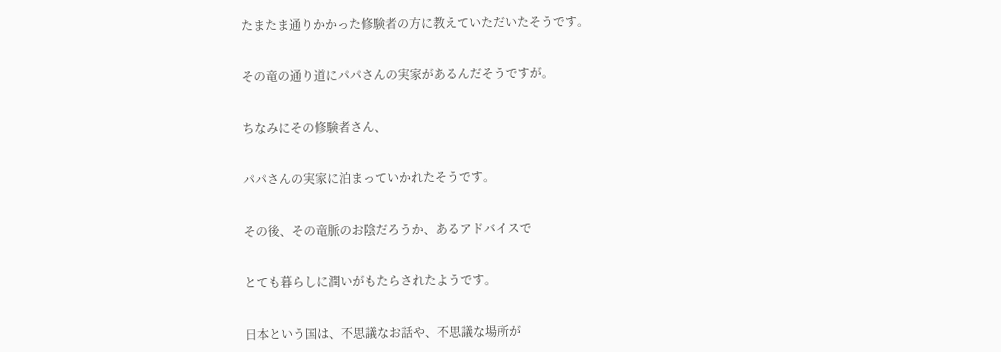たまたま通りかかった修験者の方に教えていただいたそうです。


その竜の通り道にパパさんの実家があるんだそうですが。


ちなみにその修験者さん、


パパさんの実家に泊まっていかれたそうです。


その後、その竜脈のお陰だろうか、あるアドバイスで


とても暮らしに潤いがもたらされたようです。


日本という国は、不思議なお話や、不思議な場所が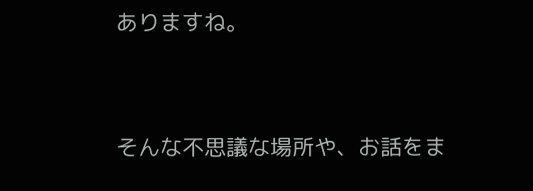ありますね。


そんな不思議な場所や、お話をま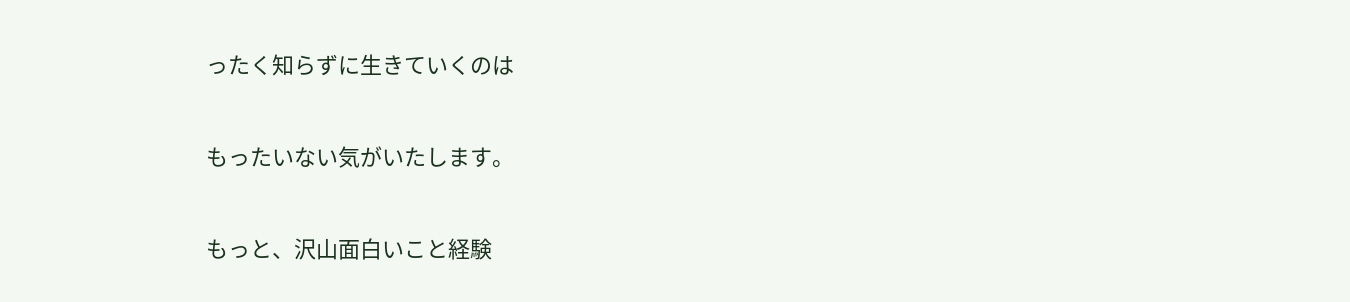ったく知らずに生きていくのは


もったいない気がいたします。


もっと、沢山面白いこと経験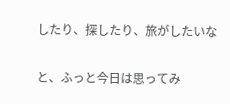したり、探したり、旅がしたいな


と、ふっと今日は思ってみ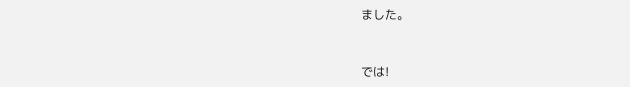ました。


では!